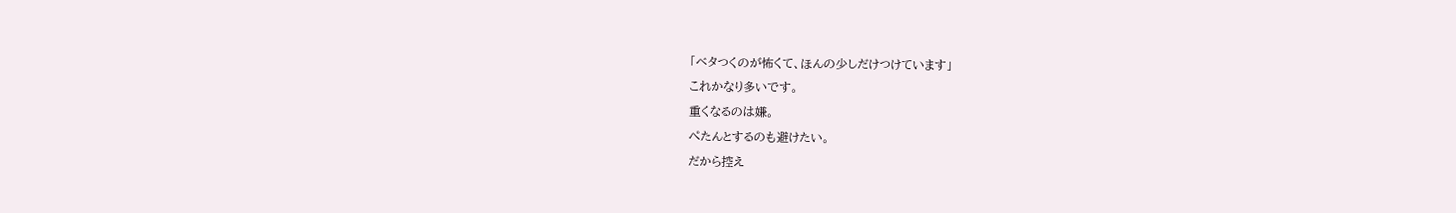「ベタつくのが怖くて、ほんの少しだけつけています」
これかなり多いです。
重くなるのは嫌。
ぺたんとするのも避けたい。
だから控え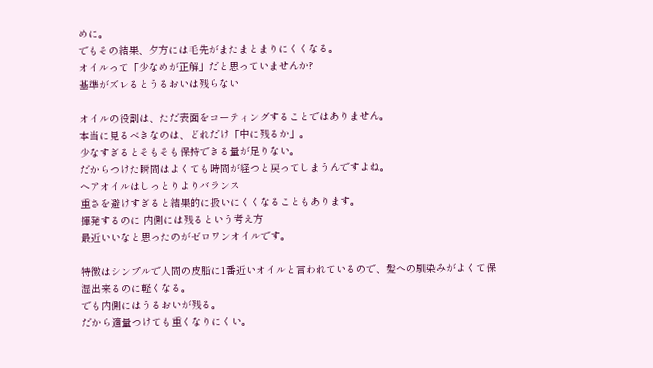めに。
でもその結果、夕方には毛先がまたまとまりにくくなる。
オイルって「少なめが正解」だと思っていませんか?
基準がズレるとうるおいは残らない

オイルの役割は、ただ表面をコーティングすることではありません。
本当に見るべきなのは、どれだけ「中に残るか」。
少なすぎるとそもそも保持できる量が足りない。
だからつけた瞬間はよくても時間が経つと戻ってしまうんですよね。
ヘアオイルはしっとりよりバランス
重さを避けすぎると結果的に扱いにくくなることもあります。
揮発するのに 内側には残るという考え方
最近いいなと思ったのがゼロワンオイルです。

特徴はシンプルで人間の皮脂に1番近いオイルと言われているので、髪への馴染みがよくて保湿出来るのに軽くなる。
でも内側にはうるおいが残る。
だから適量つけても重くなりにくい。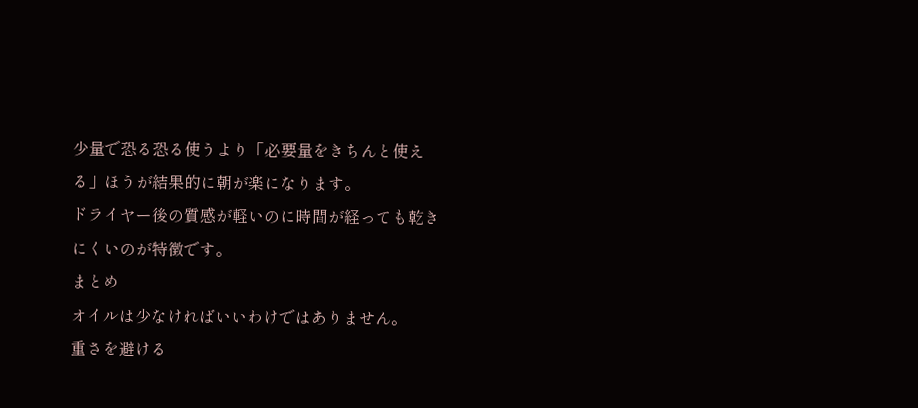少量で恐る恐る使うより「必要量をきちんと使える」ほうが結果的に朝が楽になります。
ドライヤー後の質感が軽いのに時間が経っても乾きにくいのが特徴です。
まとめ
オイルは少なければいいわけではありません。
重さを避ける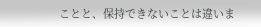ことと、保持できないことは違いま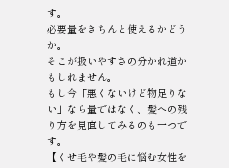す。
必要量をきちんと使えるかどうか。
そこが扱いやすさの分かれ道かもしれません。
もし今「悪くないけど物足りない」なら量ではなく、髪への残り方を見直してみるのも一つです。
【くせ毛や髪の毛に悩む女性を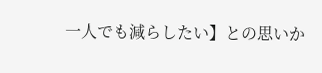一人でも減らしたい】との思いか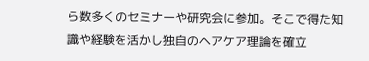ら数多くのセミナーや研究会に参加。そこで得た知識や経験を活かし独自のヘアケア理論を確立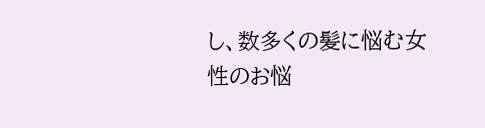し、数多くの髪に悩む女性のお悩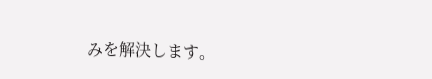みを解決します。